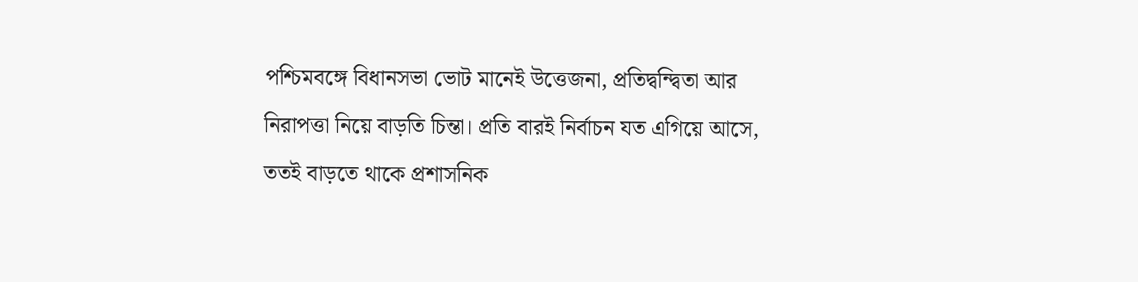পশ্চিমবঙ্গে বিধানসভা ভোট মানেই উত্তেজনা, প্রতিদ্বন্দ্বিতা আর নিরাপত্তা নিয়ে বাড়তি চিন্তা। প্রতি বারই নির্বাচন যত এগিয়ে আসে, ততই বাড়তে থাকে প্রশাসনিক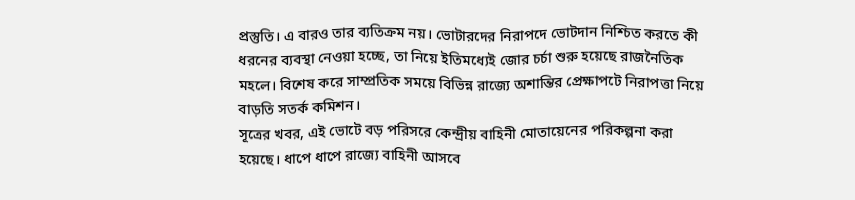প্রস্তুতি। এ বারও তার ব্যতিক্রম নয়। ভোটারদের নিরাপদে ভোটদান নিশ্চিত করতে কী ধরনের ব্যবস্থা নেওয়া হচ্ছে, তা নিয়ে ইতিমধ্যেই জোর চর্চা শুরু হয়েছে রাজনৈতিক মহলে। বিশেষ করে সাম্প্রতিক সময়ে বিভিন্ন রাজ্যে অশান্তির প্রেক্ষাপটে নিরাপত্তা নিয়ে বাড়তি সতর্ক কমিশন।
সূত্রের খবর, এই ভোটে বড় পরিসরে কেন্দ্রীয় বাহিনী মোতায়েনের পরিকল্পনা করা হয়েছে। ধাপে ধাপে রাজ্যে বাহিনী আসবে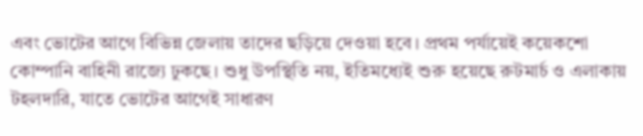এবং ভোটের আগে বিভিন্ন জেলায় তাদের ছড়িয়ে দেওয়া হবে। প্রথম পর্যায়েই কয়েকশো কোম্পানি বাহিনী রাজ্যে ঢুকছে। শুধু উপস্থিতি নয়, ইতিমধ্যেই শুরু হয়েছে রুটমার্চ ও এলাকায় টহলদারি, যাতে ভোটের আগেই সাধারণ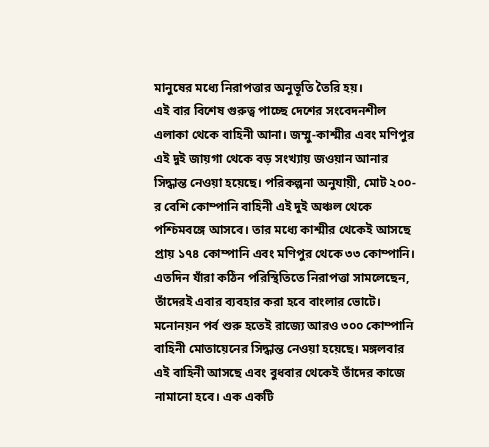মানুষের মধ্যে নিরাপত্তার অনুভূতি তৈরি হয়।
এই বার বিশেষ গুরুত্ব পাচ্ছে দেশের সংবেদনশীল এলাকা থেকে বাহিনী আনা। জম্মু-কাশ্মীর এবং মণিপুর এই দুই জায়গা থেকে বড় সংখ্যায় জওয়ান আনার সিদ্ধান্ত নেওয়া হয়েছে। পরিকল্পনা অনুযায়ী, মোট ২০০-র বেশি কোম্পানি বাহিনী এই দুই অঞ্চল থেকে পশ্চিমবঙ্গে আসবে। তার মধ্যে কাশ্মীর থেকেই আসছে প্রায় ১৭৪ কোম্পানি এবং মণিপুর থেকে ৩৩ কোম্পানি। এতদিন যাঁরা কঠিন পরিস্থিতিতে নিরাপত্তা সামলেছেন, তাঁদেরই এবার ব্যবহার করা হবে বাংলার ভোটে।
মনোনয়ন পর্ব শুরু হতেই রাজ্যে আরও ৩০০ কোম্পানি বাহিনী মোতায়েনের সিদ্ধান্ত নেওয়া হয়েছে। মঙ্গলবার এই বাহিনী আসছে এবং বুধবার থেকেই তাঁদের কাজে নামানো হবে। এক একটি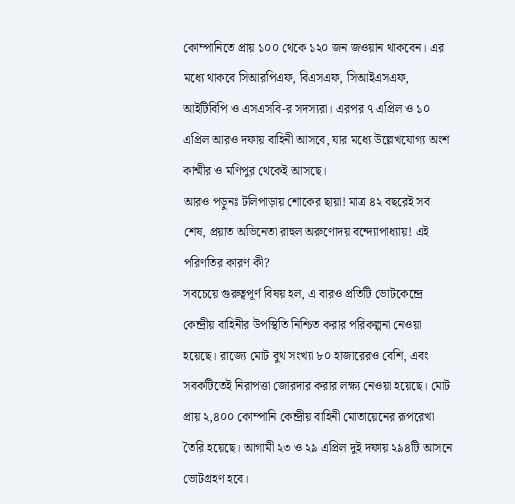কোম্পানিতে প্রায় ১০০ থেকে ১২০ জন জওয়ান থাকবেন। এর মধ্যে থাকবে সিআরপিএফ, বিএসএফ, সিআইএসএফ, আইটিবিপি ও এসএসবি-র সদস্যরা। এরপর ৭ এপ্রিল ও ১০ এপ্রিল আরও দফায় বাহিনী আসবে, যার মধ্যে উল্লেখযোগ্য অংশ কাশ্মীর ও মণিপুর থেকেই আসছে।
আরও পড়ুনঃ টলিপাড়ায় শোকের ছায়া! মাত্র ৪২ বছরেই সব শেষ, প্রয়াত অভিনেতা রাহুল অরুণোদয় বন্দ্যোপাধ্যায়! এই পরিণতির কারণ কী?
সবচেয়ে গুরুত্বপূর্ণ বিষয় হল, এ বারও প্রতিটি ভোটকেন্দ্রে কেন্দ্রীয় বাহিনীর উপস্থিতি নিশ্চিত করার পরিকল্পনা নেওয়া হয়েছে। রাজ্যে মোট বুথ সংখ্যা ৮০ হাজারেরও বেশি, এবং সবকটিতেই নিরাপত্তা জোরদার করার লক্ষ্য নেওয়া হয়েছে। মোট প্রায় ২,৪০০ কোম্পানি কেন্দ্রীয় বাহিনী মোতায়েনের রূপরেখা তৈরি হয়েছে। আগামী ২৩ ও ২৯ এপ্রিল দুই দফায় ২৯৪টি আসনে ভোটগ্রহণ হবে।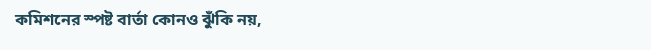কমিশনের স্পষ্ট বার্তা কোনও ঝুঁকি নয়,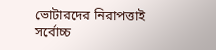ভোটারদের নিরাপত্তাই সর্বোচ্চ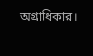অগ্রাধিকার।